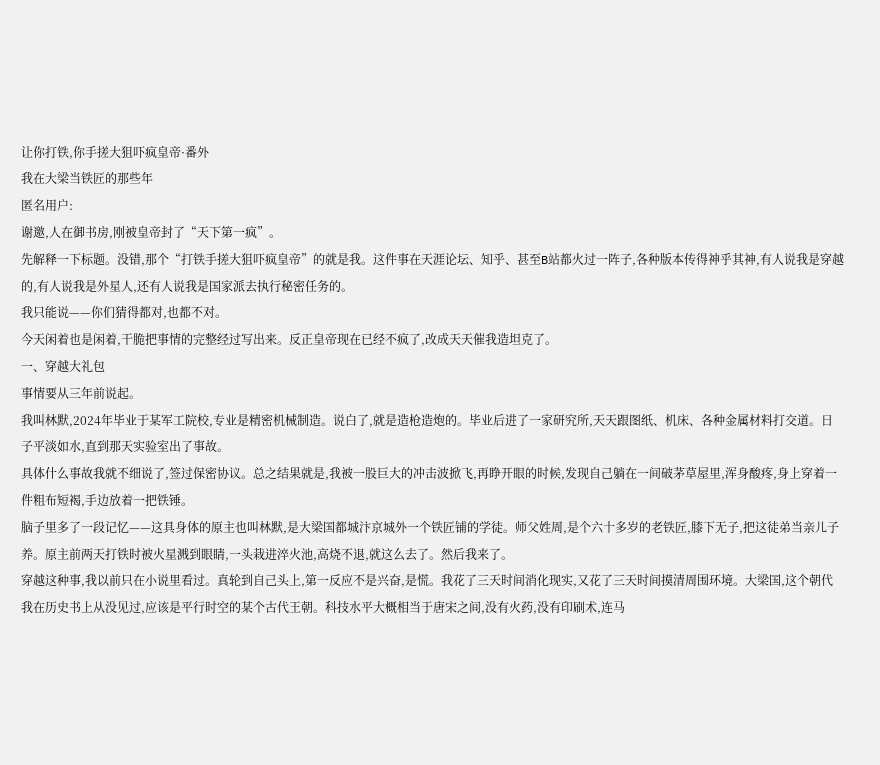让你打铁,你手搓大狙吓疯皇帝·番外
我在大梁当铁匠的那些年
匿名用户:
谢邀,人在御书房,刚被皇帝封了“天下第一疯”。
先解释一下标题。没错,那个“打铁手搓大狙吓疯皇帝”的就是我。这件事在天涯论坛、知乎、甚至B站都火过一阵子,各种版本传得神乎其神,有人说我是穿越的,有人说我是外星人,还有人说我是国家派去执行秘密任务的。
我只能说——你们猜得都对,也都不对。
今天闲着也是闲着,干脆把事情的完整经过写出来。反正皇帝现在已经不疯了,改成天天催我造坦克了。
一、穿越大礼包
事情要从三年前说起。
我叫林默,2024年毕业于某军工院校,专业是精密机械制造。说白了,就是造枪造炮的。毕业后进了一家研究所,天天跟图纸、机床、各种金属材料打交道。日子平淡如水,直到那天实验室出了事故。
具体什么事故我就不细说了,签过保密协议。总之结果就是,我被一股巨大的冲击波掀飞,再睁开眼的时候,发现自己躺在一间破茅草屋里,浑身酸疼,身上穿着一件粗布短褐,手边放着一把铁锤。
脑子里多了一段记忆——这具身体的原主也叫林默,是大梁国都城汴京城外一个铁匠铺的学徒。师父姓周,是个六十多岁的老铁匠,膝下无子,把这徒弟当亲儿子养。原主前两天打铁时被火星溅到眼睛,一头栽进淬火池,高烧不退,就这么去了。然后我来了。
穿越这种事,我以前只在小说里看过。真轮到自己头上,第一反应不是兴奋,是慌。我花了三天时间消化现实,又花了三天时间摸清周围环境。大梁国,这个朝代我在历史书上从没见过,应该是平行时空的某个古代王朝。科技水平大概相当于唐宋之间,没有火药,没有印刷术,连马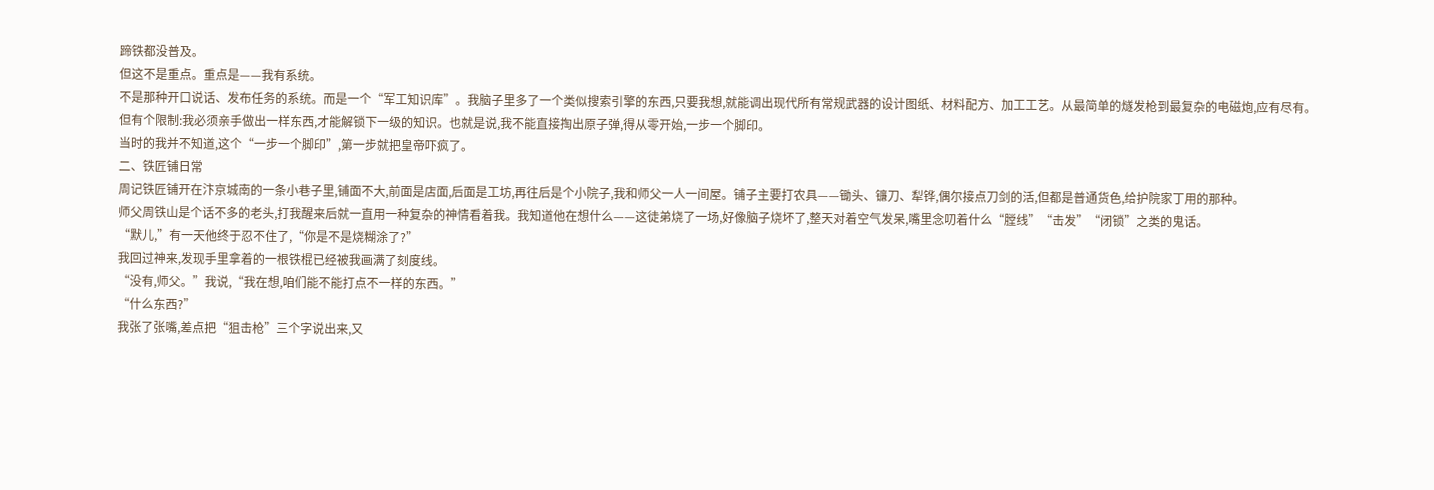蹄铁都没普及。
但这不是重点。重点是——我有系统。
不是那种开口说话、发布任务的系统。而是一个“军工知识库”。我脑子里多了一个类似搜索引擎的东西,只要我想,就能调出现代所有常规武器的设计图纸、材料配方、加工工艺。从最简单的燧发枪到最复杂的电磁炮,应有尽有。
但有个限制:我必须亲手做出一样东西,才能解锁下一级的知识。也就是说,我不能直接掏出原子弹,得从零开始,一步一个脚印。
当时的我并不知道,这个“一步一个脚印”,第一步就把皇帝吓疯了。
二、铁匠铺日常
周记铁匠铺开在汴京城南的一条小巷子里,铺面不大,前面是店面,后面是工坊,再往后是个小院子,我和师父一人一间屋。铺子主要打农具——锄头、镰刀、犁铧,偶尔接点刀剑的活,但都是普通货色,给护院家丁用的那种。
师父周铁山是个话不多的老头,打我醒来后就一直用一种复杂的神情看着我。我知道他在想什么——这徒弟烧了一场,好像脑子烧坏了,整天对着空气发呆,嘴里念叨着什么“膛线”“击发”“闭锁”之类的鬼话。
“默儿,”有一天他终于忍不住了,“你是不是烧糊涂了?”
我回过神来,发现手里拿着的一根铁棍已经被我画满了刻度线。
“没有,师父。”我说,“我在想,咱们能不能打点不一样的东西。”
“什么东西?”
我张了张嘴,差点把“狙击枪”三个字说出来,又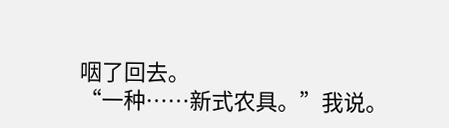咽了回去。
“一种……新式农具。”我说。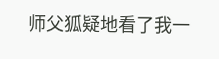师父狐疑地看了我一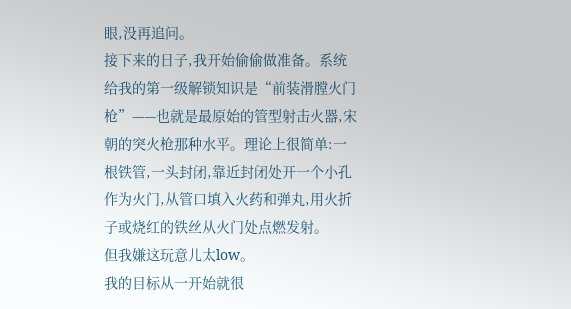眼,没再追问。
接下来的日子,我开始偷偷做准备。系统给我的第一级解锁知识是“前装滑膛火门枪”——也就是最原始的管型射击火器,宋朝的突火枪那种水平。理论上很简单:一根铁管,一头封闭,靠近封闭处开一个小孔作为火门,从管口填入火药和弹丸,用火折子或烧红的铁丝从火门处点燃发射。
但我嫌这玩意儿太low。
我的目标从一开始就很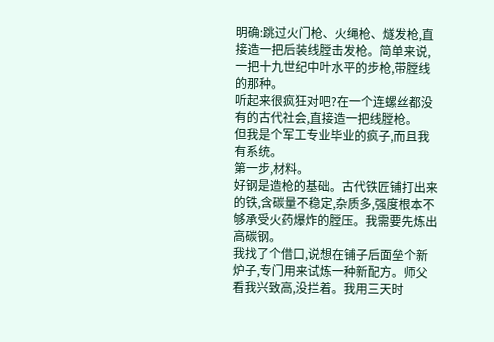明确:跳过火门枪、火绳枪、燧发枪,直接造一把后装线膛击发枪。简单来说,一把十九世纪中叶水平的步枪,带膛线的那种。
听起来很疯狂对吧?在一个连螺丝都没有的古代社会,直接造一把线膛枪。
但我是个军工专业毕业的疯子,而且我有系统。
第一步,材料。
好钢是造枪的基础。古代铁匠铺打出来的铁,含碳量不稳定,杂质多,强度根本不够承受火药爆炸的膛压。我需要先炼出高碳钢。
我找了个借口,说想在铺子后面垒个新炉子,专门用来试炼一种新配方。师父看我兴致高,没拦着。我用三天时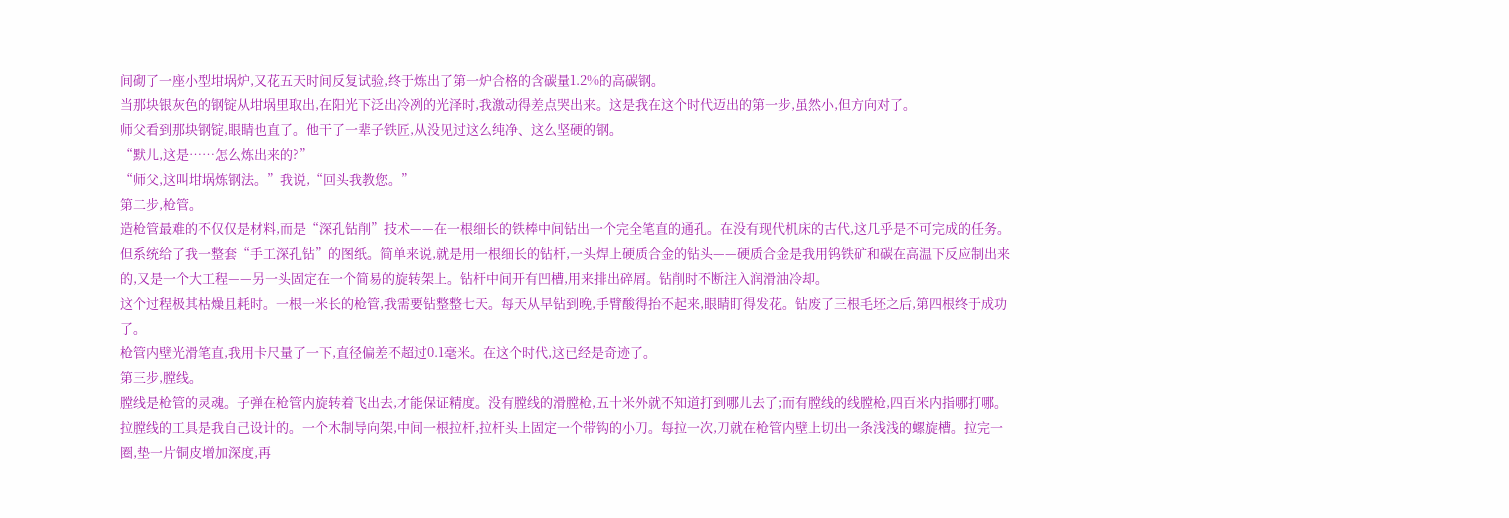间砌了一座小型坩埚炉,又花五天时间反复试验,终于炼出了第一炉合格的含碳量1.2%的高碳钢。
当那块银灰色的钢锭从坩埚里取出,在阳光下泛出冷冽的光泽时,我激动得差点哭出来。这是我在这个时代迈出的第一步,虽然小,但方向对了。
师父看到那块钢锭,眼睛也直了。他干了一辈子铁匠,从没见过这么纯净、这么坚硬的钢。
“默儿,这是……怎么炼出来的?”
“师父,这叫坩埚炼钢法。”我说,“回头我教您。”
第二步,枪管。
造枪管最难的不仅仅是材料,而是“深孔钻削”技术——在一根细长的铁棒中间钻出一个完全笔直的通孔。在没有现代机床的古代,这几乎是不可完成的任务。
但系统给了我一整套“手工深孔钻”的图纸。简单来说,就是用一根细长的钻杆,一头焊上硬质合金的钻头——硬质合金是我用钨铁矿和碳在高温下反应制出来的,又是一个大工程——另一头固定在一个简易的旋转架上。钻杆中间开有凹槽,用来排出碎屑。钻削时不断注入润滑油冷却。
这个过程极其枯燥且耗时。一根一米长的枪管,我需要钻整整七天。每天从早钻到晚,手臂酸得抬不起来,眼睛盯得发花。钻废了三根毛坯之后,第四根终于成功了。
枪管内壁光滑笔直,我用卡尺量了一下,直径偏差不超过0.1毫米。在这个时代,这已经是奇迹了。
第三步,膛线。
膛线是枪管的灵魂。子弹在枪管内旋转着飞出去,才能保证精度。没有膛线的滑膛枪,五十米外就不知道打到哪儿去了;而有膛线的线膛枪,四百米内指哪打哪。
拉膛线的工具是我自己设计的。一个木制导向架,中间一根拉杆,拉杆头上固定一个带钩的小刀。每拉一次,刀就在枪管内壁上切出一条浅浅的螺旋槽。拉完一圈,垫一片铜皮增加深度,再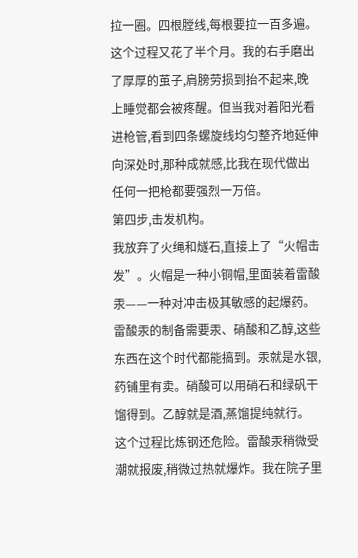拉一圈。四根膛线,每根要拉一百多遍。
这个过程又花了半个月。我的右手磨出了厚厚的茧子,肩膀劳损到抬不起来,晚上睡觉都会被疼醒。但当我对着阳光看进枪管,看到四条螺旋线均匀整齐地延伸向深处时,那种成就感,比我在现代做出任何一把枪都要强烈一万倍。
第四步,击发机构。
我放弃了火绳和燧石,直接上了“火帽击发”。火帽是一种小铜帽,里面装着雷酸汞——一种对冲击极其敏感的起爆药。雷酸汞的制备需要汞、硝酸和乙醇,这些东西在这个时代都能搞到。汞就是水银,药铺里有卖。硝酸可以用硝石和绿矾干馏得到。乙醇就是酒,蒸馏提纯就行。
这个过程比炼钢还危险。雷酸汞稍微受潮就报废,稍微过热就爆炸。我在院子里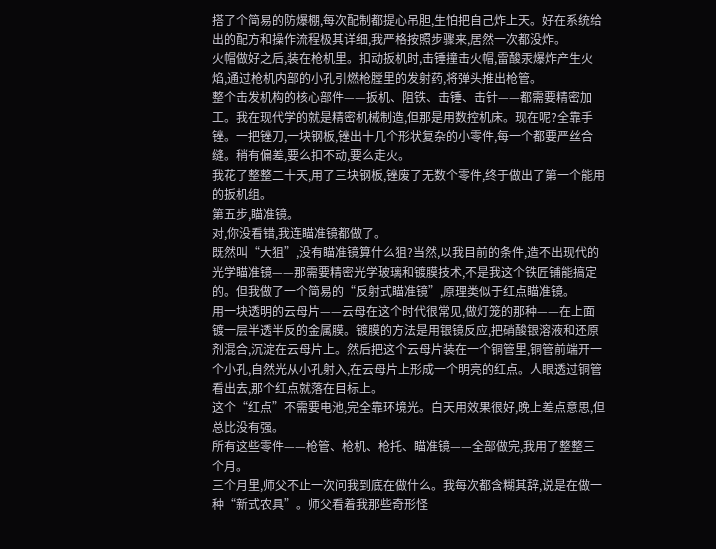搭了个简易的防爆棚,每次配制都提心吊胆,生怕把自己炸上天。好在系统给出的配方和操作流程极其详细,我严格按照步骤来,居然一次都没炸。
火帽做好之后,装在枪机里。扣动扳机时,击锤撞击火帽,雷酸汞爆炸产生火焰,通过枪机内部的小孔引燃枪膛里的发射药,将弹头推出枪管。
整个击发机构的核心部件——扳机、阻铁、击锤、击针——都需要精密加工。我在现代学的就是精密机械制造,但那是用数控机床。现在呢?全靠手锉。一把锉刀,一块钢板,锉出十几个形状复杂的小零件,每一个都要严丝合缝。稍有偏差,要么扣不动,要么走火。
我花了整整二十天,用了三块钢板,锉废了无数个零件,终于做出了第一个能用的扳机组。
第五步,瞄准镜。
对,你没看错,我连瞄准镜都做了。
既然叫“大狙”,没有瞄准镜算什么狙?当然,以我目前的条件,造不出现代的光学瞄准镜——那需要精密光学玻璃和镀膜技术,不是我这个铁匠铺能搞定的。但我做了一个简易的“反射式瞄准镜”,原理类似于红点瞄准镜。
用一块透明的云母片——云母在这个时代很常见,做灯笼的那种——在上面镀一层半透半反的金属膜。镀膜的方法是用银镜反应,把硝酸银溶液和还原剂混合,沉淀在云母片上。然后把这个云母片装在一个铜管里,铜管前端开一个小孔,自然光从小孔射入,在云母片上形成一个明亮的红点。人眼透过铜管看出去,那个红点就落在目标上。
这个“红点”不需要电池,完全靠环境光。白天用效果很好,晚上差点意思,但总比没有强。
所有这些零件——枪管、枪机、枪托、瞄准镜——全部做完,我用了整整三个月。
三个月里,师父不止一次问我到底在做什么。我每次都含糊其辞,说是在做一种“新式农具”。师父看着我那些奇形怪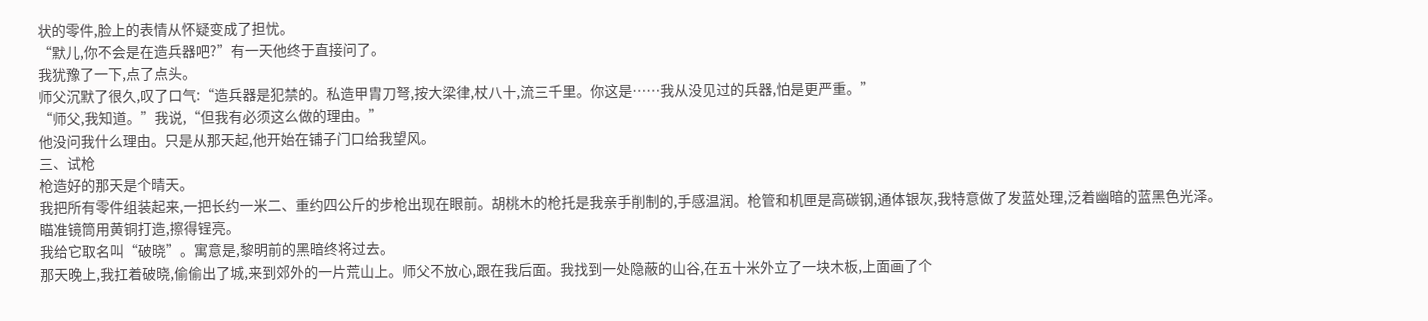状的零件,脸上的表情从怀疑变成了担忧。
“默儿,你不会是在造兵器吧?”有一天他终于直接问了。
我犹豫了一下,点了点头。
师父沉默了很久,叹了口气:“造兵器是犯禁的。私造甲胄刀弩,按大梁律,杖八十,流三千里。你这是……我从没见过的兵器,怕是更严重。”
“师父,我知道。”我说,“但我有必须这么做的理由。”
他没问我什么理由。只是从那天起,他开始在铺子门口给我望风。
三、试枪
枪造好的那天是个晴天。
我把所有零件组装起来,一把长约一米二、重约四公斤的步枪出现在眼前。胡桃木的枪托是我亲手削制的,手感温润。枪管和机匣是高碳钢,通体银灰,我特意做了发蓝处理,泛着幽暗的蓝黑色光泽。瞄准镜筒用黄铜打造,擦得锃亮。
我给它取名叫“破晓”。寓意是,黎明前的黑暗终将过去。
那天晚上,我扛着破晓,偷偷出了城,来到郊外的一片荒山上。师父不放心,跟在我后面。我找到一处隐蔽的山谷,在五十米外立了一块木板,上面画了个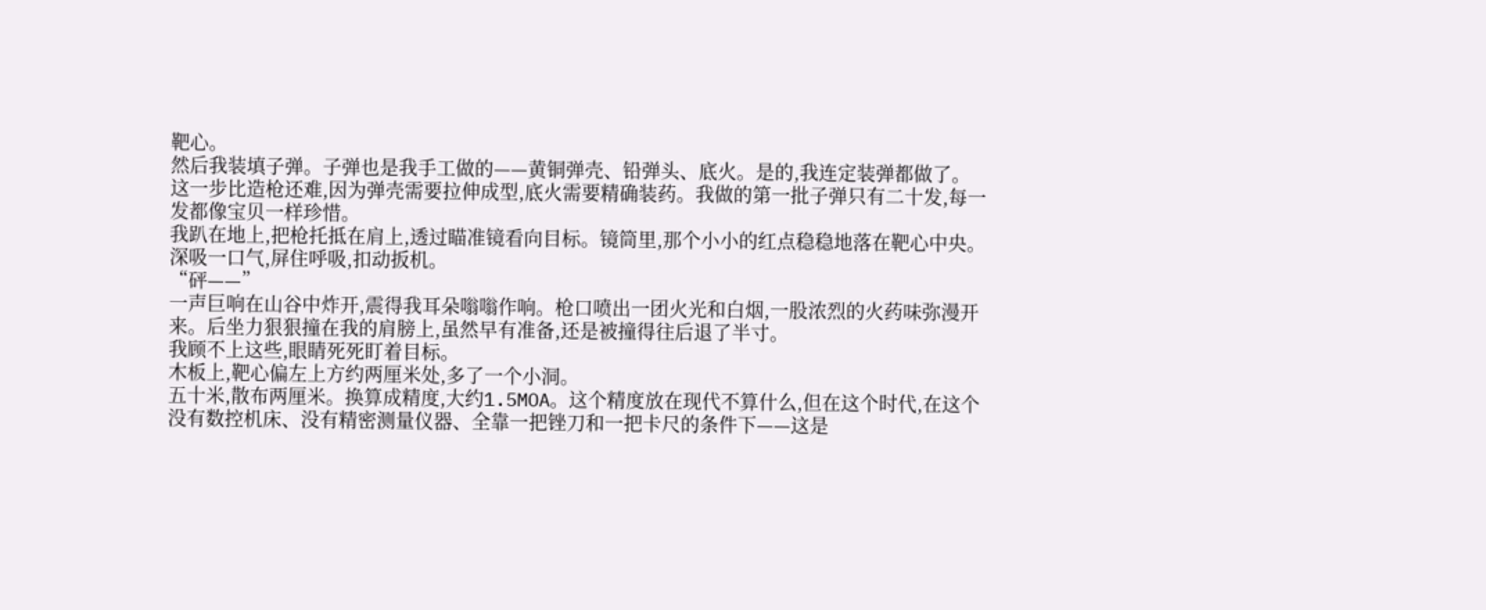靶心。
然后我装填子弹。子弹也是我手工做的——黄铜弹壳、铅弹头、底火。是的,我连定装弹都做了。这一步比造枪还难,因为弹壳需要拉伸成型,底火需要精确装药。我做的第一批子弹只有二十发,每一发都像宝贝一样珍惜。
我趴在地上,把枪托抵在肩上,透过瞄准镜看向目标。镜筒里,那个小小的红点稳稳地落在靶心中央。
深吸一口气,屏住呼吸,扣动扳机。
“砰——”
一声巨响在山谷中炸开,震得我耳朵嗡嗡作响。枪口喷出一团火光和白烟,一股浓烈的火药味弥漫开来。后坐力狠狠撞在我的肩膀上,虽然早有准备,还是被撞得往后退了半寸。
我顾不上这些,眼睛死死盯着目标。
木板上,靶心偏左上方约两厘米处,多了一个小洞。
五十米,散布两厘米。换算成精度,大约1.5MOA。这个精度放在现代不算什么,但在这个时代,在这个没有数控机床、没有精密测量仪器、全靠一把锉刀和一把卡尺的条件下——这是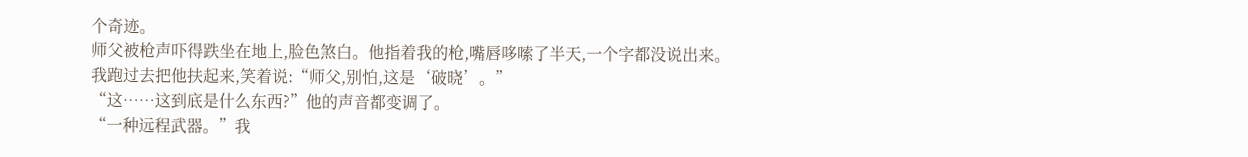个奇迹。
师父被枪声吓得跌坐在地上,脸色煞白。他指着我的枪,嘴唇哆嗦了半天,一个字都没说出来。
我跑过去把他扶起来,笑着说:“师父,别怕,这是‘破晓’。”
“这……这到底是什么东西?”他的声音都变调了。
“一种远程武器。”我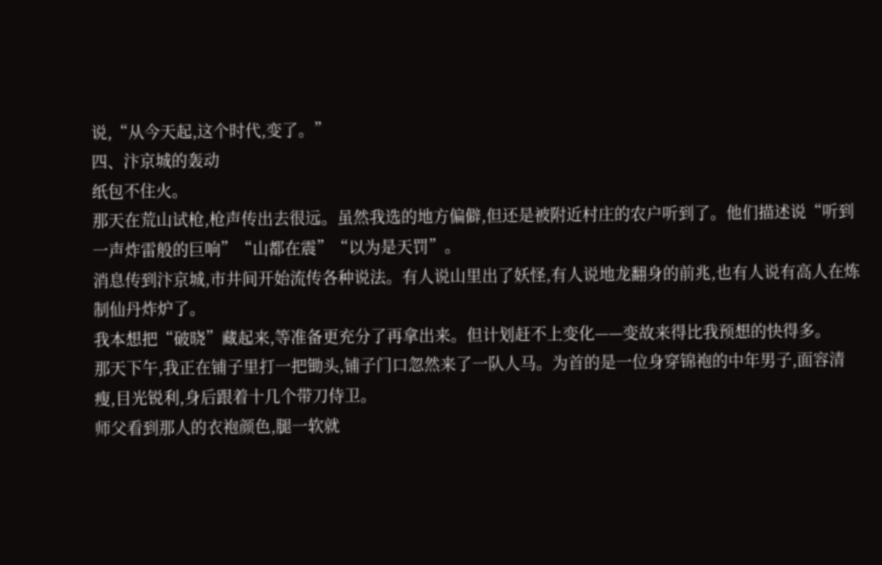说,“从今天起,这个时代,变了。”
四、汴京城的轰动
纸包不住火。
那天在荒山试枪,枪声传出去很远。虽然我选的地方偏僻,但还是被附近村庄的农户听到了。他们描述说“听到一声炸雷般的巨响”“山都在震”“以为是天罚”。
消息传到汴京城,市井间开始流传各种说法。有人说山里出了妖怪,有人说地龙翻身的前兆,也有人说有高人在炼制仙丹炸炉了。
我本想把“破晓”藏起来,等准备更充分了再拿出来。但计划赶不上变化——变故来得比我预想的快得多。
那天下午,我正在铺子里打一把锄头,铺子门口忽然来了一队人马。为首的是一位身穿锦袍的中年男子,面容清瘦,目光锐利,身后跟着十几个带刀侍卫。
师父看到那人的衣袍颜色,腿一软就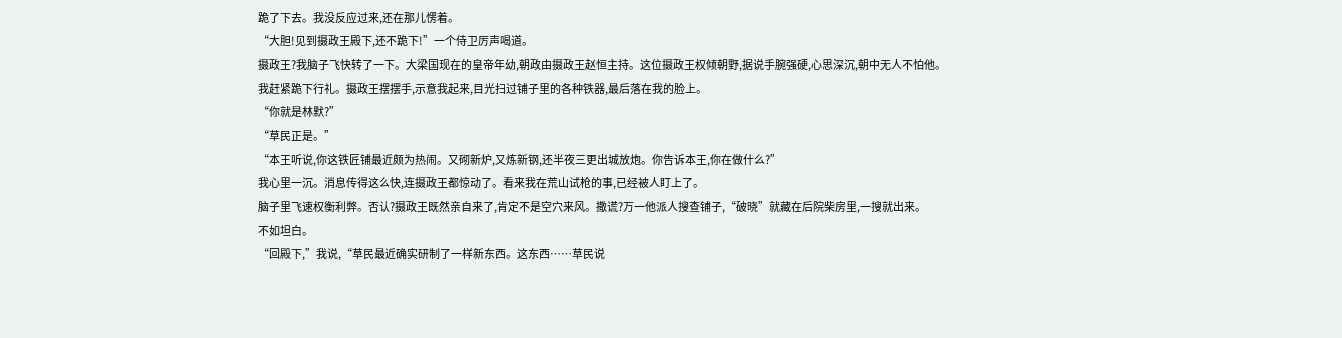跪了下去。我没反应过来,还在那儿愣着。
“大胆!见到摄政王殿下,还不跪下!”一个侍卫厉声喝道。
摄政王?我脑子飞快转了一下。大梁国现在的皇帝年幼,朝政由摄政王赵恒主持。这位摄政王权倾朝野,据说手腕强硬,心思深沉,朝中无人不怕他。
我赶紧跪下行礼。摄政王摆摆手,示意我起来,目光扫过铺子里的各种铁器,最后落在我的脸上。
“你就是林默?”
“草民正是。”
“本王听说,你这铁匠铺最近颇为热闹。又砌新炉,又炼新钢,还半夜三更出城放炮。你告诉本王,你在做什么?”
我心里一沉。消息传得这么快,连摄政王都惊动了。看来我在荒山试枪的事,已经被人盯上了。
脑子里飞速权衡利弊。否认?摄政王既然亲自来了,肯定不是空穴来风。撒谎?万一他派人搜查铺子,“破晓”就藏在后院柴房里,一搜就出来。
不如坦白。
“回殿下,”我说,“草民最近确实研制了一样新东西。这东西……草民说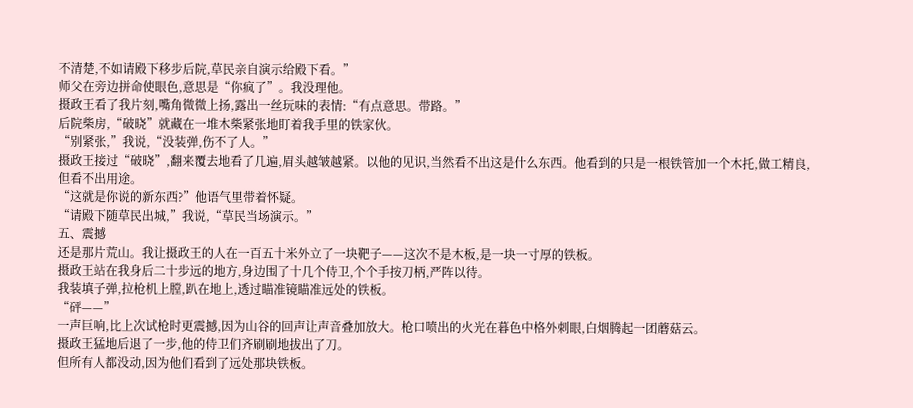不清楚,不如请殿下移步后院,草民亲自演示给殿下看。”
师父在旁边拼命使眼色,意思是“你疯了”。我没理他。
摄政王看了我片刻,嘴角微微上扬,露出一丝玩味的表情:“有点意思。带路。”
后院柴房,“破晓”就藏在一堆木柴紧张地盯着我手里的铁家伙。
“别紧张,”我说,“没装弹,伤不了人。”
摄政王接过“破晓”,翻来覆去地看了几遍,眉头越皱越紧。以他的见识,当然看不出这是什么东西。他看到的只是一根铁管加一个木托,做工精良,但看不出用途。
“这就是你说的新东西?”他语气里带着怀疑。
“请殿下随草民出城,”我说,“草民当场演示。”
五、震撼
还是那片荒山。我让摄政王的人在一百五十米外立了一块靶子——这次不是木板,是一块一寸厚的铁板。
摄政王站在我身后二十步远的地方,身边围了十几个侍卫,个个手按刀柄,严阵以待。
我装填子弹,拉枪机上膛,趴在地上,透过瞄准镜瞄准远处的铁板。
“砰——”
一声巨响,比上次试枪时更震撼,因为山谷的回声让声音叠加放大。枪口喷出的火光在暮色中格外刺眼,白烟腾起一团蘑菇云。
摄政王猛地后退了一步,他的侍卫们齐刷刷地拔出了刀。
但所有人都没动,因为他们看到了远处那块铁板。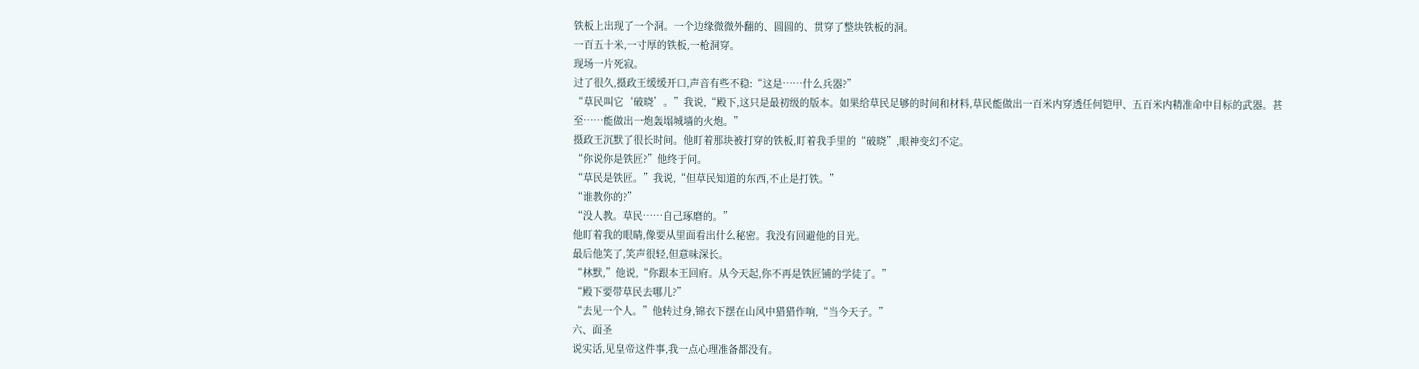铁板上出现了一个洞。一个边缘微微外翻的、圆圆的、贯穿了整块铁板的洞。
一百五十米,一寸厚的铁板,一枪洞穿。
现场一片死寂。
过了很久,摄政王缓缓开口,声音有些不稳:“这是……什么兵器?”
“草民叫它‘破晓’。”我说,“殿下,这只是最初级的版本。如果给草民足够的时间和材料,草民能做出一百米内穿透任何铠甲、五百米内精准命中目标的武器。甚至……能做出一炮轰塌城墙的火炮。”
摄政王沉默了很长时间。他盯着那块被打穿的铁板,盯着我手里的“破晓”,眼神变幻不定。
“你说你是铁匠?”他终于问。
“草民是铁匠。”我说,“但草民知道的东西,不止是打铁。”
“谁教你的?”
“没人教。草民……自己琢磨的。”
他盯着我的眼睛,像要从里面看出什么秘密。我没有回避他的目光。
最后他笑了,笑声很轻,但意味深长。
“林默,”他说,“你跟本王回府。从今天起,你不再是铁匠铺的学徒了。”
“殿下要带草民去哪儿?”
“去见一个人。”他转过身,锦衣下摆在山风中猎猎作响,“当今天子。”
六、面圣
说实话,见皇帝这件事,我一点心理准备都没有。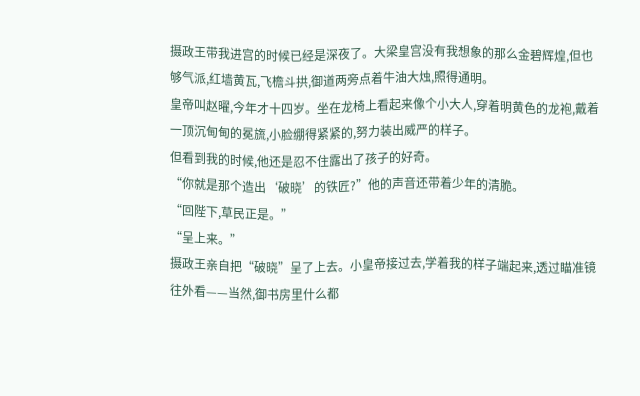摄政王带我进宫的时候已经是深夜了。大梁皇宫没有我想象的那么金碧辉煌,但也够气派,红墙黄瓦,飞檐斗拱,御道两旁点着牛油大烛,照得通明。
皇帝叫赵曜,今年才十四岁。坐在龙椅上看起来像个小大人,穿着明黄色的龙袍,戴着一顶沉甸甸的冕旒,小脸绷得紧紧的,努力装出威严的样子。
但看到我的时候,他还是忍不住露出了孩子的好奇。
“你就是那个造出‘破晓’的铁匠?”他的声音还带着少年的清脆。
“回陛下,草民正是。”
“呈上来。”
摄政王亲自把“破晓”呈了上去。小皇帝接过去,学着我的样子端起来,透过瞄准镜往外看——当然,御书房里什么都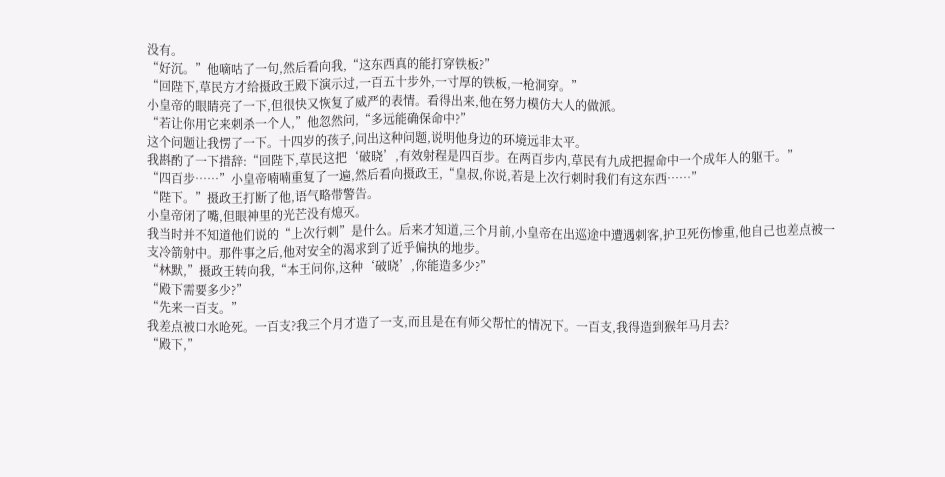没有。
“好沉。”他嘀咕了一句,然后看向我,“这东西真的能打穿铁板?”
“回陛下,草民方才给摄政王殿下演示过,一百五十步外,一寸厚的铁板,一枪洞穿。”
小皇帝的眼睛亮了一下,但很快又恢复了威严的表情。看得出来,他在努力模仿大人的做派。
“若让你用它来刺杀一个人,”他忽然问,“多远能确保命中?”
这个问题让我愣了一下。十四岁的孩子,问出这种问题,说明他身边的环境远非太平。
我斟酌了一下措辞:“回陛下,草民这把‘破晓’,有效射程是四百步。在两百步内,草民有九成把握命中一个成年人的躯干。”
“四百步……”小皇帝喃喃重复了一遍,然后看向摄政王,“皇叔,你说,若是上次行刺时我们有这东西……”
“陛下。”摄政王打断了他,语气略带警告。
小皇帝闭了嘴,但眼神里的光芒没有熄灭。
我当时并不知道他们说的“上次行刺”是什么。后来才知道,三个月前,小皇帝在出巡途中遭遇刺客,护卫死伤惨重,他自己也差点被一支冷箭射中。那件事之后,他对安全的渴求到了近乎偏执的地步。
“林默,”摄政王转向我,“本王问你,这种‘破晓’,你能造多少?”
“殿下需要多少?”
“先来一百支。”
我差点被口水呛死。一百支?我三个月才造了一支,而且是在有师父帮忙的情况下。一百支,我得造到猴年马月去?
“殿下,”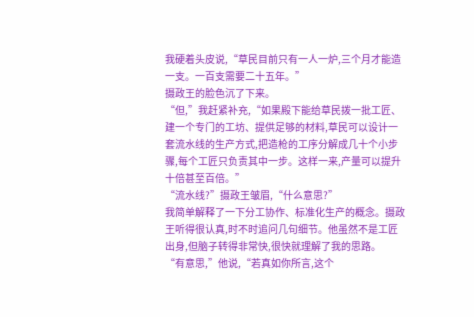我硬着头皮说,“草民目前只有一人一炉,三个月才能造一支。一百支需要二十五年。”
摄政王的脸色沉了下来。
“但,”我赶紧补充,“如果殿下能给草民拨一批工匠、建一个专门的工坊、提供足够的材料,草民可以设计一套流水线的生产方式,把造枪的工序分解成几十个小步骤,每个工匠只负责其中一步。这样一来,产量可以提升十倍甚至百倍。”
“流水线?”摄政王皱眉,“什么意思?”
我简单解释了一下分工协作、标准化生产的概念。摄政王听得很认真,时不时追问几句细节。他虽然不是工匠出身,但脑子转得非常快,很快就理解了我的思路。
“有意思,”他说,“若真如你所言,这个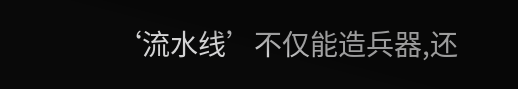‘流水线’不仅能造兵器,还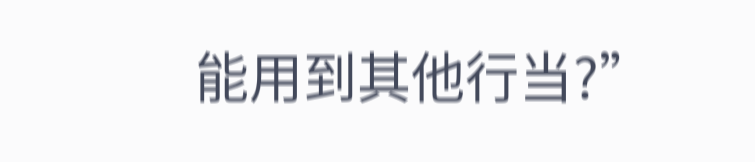能用到其他行当?”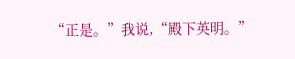“正是。”我说,“殿下英明。”